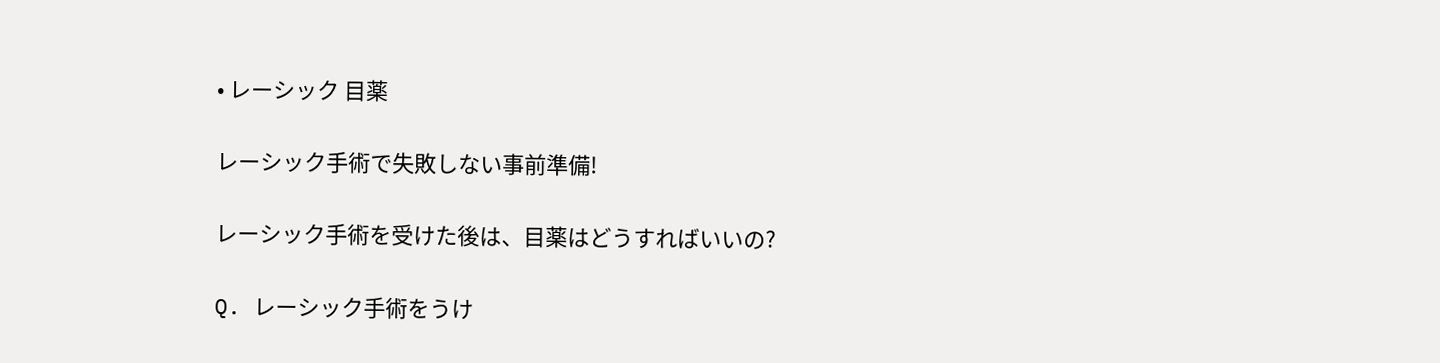• レーシック 目薬

レーシック手術で失敗しない事前準備!

レーシック手術を受けた後は、目薬はどうすればいいの?

Q. レーシック手術をうけ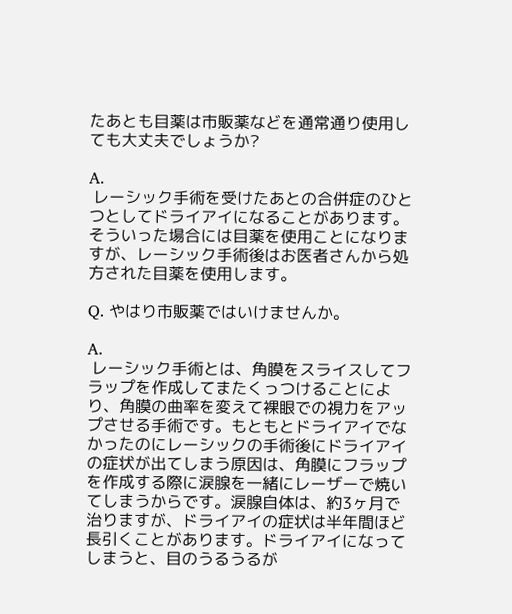たあとも目薬は市販薬などを通常通り使用しても大丈夫でしょうか?

A.
 レーシック手術を受けたあとの合併症のひとつとしてドライアイになることがあります。そういった場合には目薬を使用ことになりますが、レーシック手術後はお医者さんから処方された目薬を使用します。

Q. やはり市販薬ではいけませんか。

A.
 レーシック手術とは、角膜をスライスしてフラップを作成してまたくっつけることにより、角膜の曲率を変えて裸眼での視力をアップさせる手術です。もともとドライアイでなかったのにレーシックの手術後にドライアイの症状が出てしまう原因は、角膜にフラップを作成する際に涙腺を一緒にレーザーで焼いてしまうからです。涙腺自体は、約3ヶ月で治りますが、ドライアイの症状は半年間ほど長引くことがあります。ドライアイになってしまうと、目のうるうるが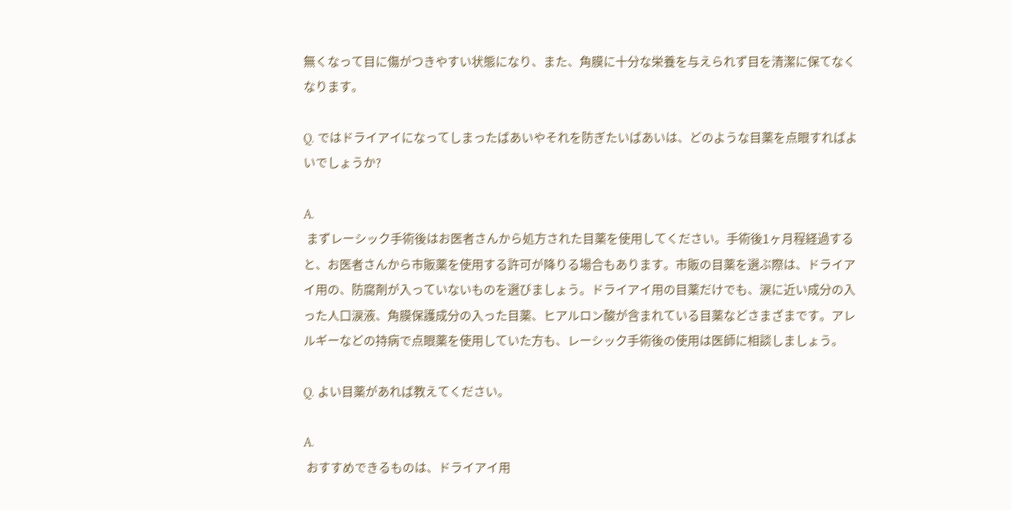無くなって目に傷がつきやすい状態になり、また、角膜に十分な栄養を与えられず目を清潔に保てなくなります。

Q. ではドライアイになってしまったばあいやそれを防ぎたいばあいは、どのような目薬を点眼すればよいでしょうか?

A.
 まずレーシック手術後はお医者さんから処方された目薬を使用してください。手術後1ヶ月程経過すると、お医者さんから市販薬を使用する許可が降りる場合もあります。市販の目薬を選ぶ際は、ドライアイ用の、防腐剤が入っていないものを選びましょう。ドライアイ用の目薬だけでも、涙に近い成分の入った人口涙液、角膜保護成分の入った目薬、ヒアルロン酸が含まれている目薬などさまざまです。アレルギーなどの持病で点眼薬を使用していた方も、レーシック手術後の使用は医師に相談しましょう。

Q. よい目薬があれば教えてください。

A.
 おすすめできるものは、ドライアイ用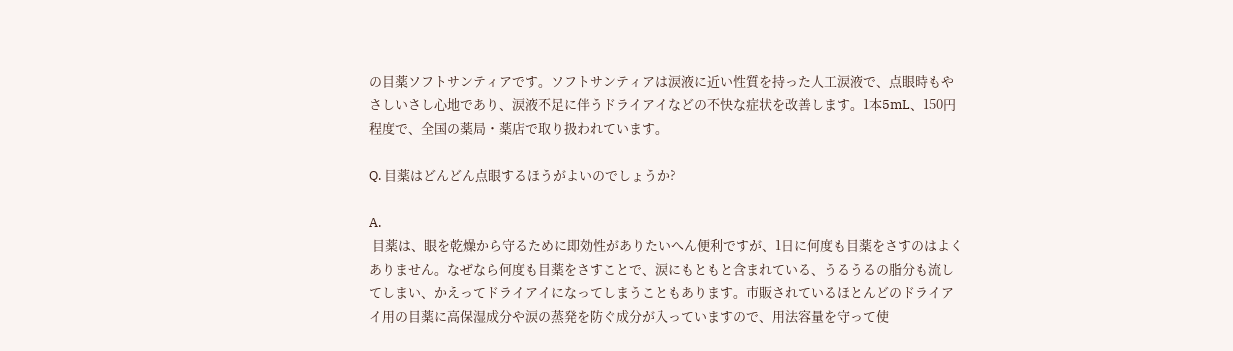の目薬ソフトサンティアです。ソフトサンティアは涙液に近い性質を持った人工涙液で、点眼時もやさしいさし心地であり、涙液不足に伴うドライアイなどの不快な症状を改善します。1本5mL、150円程度で、全国の薬局・薬店で取り扱われています。

Q. 目薬はどんどん点眼するほうがよいのでしょうか?

A.
 目薬は、眼を乾燥から守るために即効性がありたいへん便利ですが、1日に何度も目薬をさすのはよくありません。なぜなら何度も目薬をさすことで、涙にもともと含まれている、うるうるの脂分も流してしまい、かえってドライアイになってしまうこともあります。市販されているほとんどのドライアイ用の目薬に高保湿成分や涙の蒸発を防ぐ成分が入っていますので、用法容量を守って使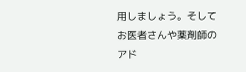用しましょう。そしてお医者さんや薬剤師のアド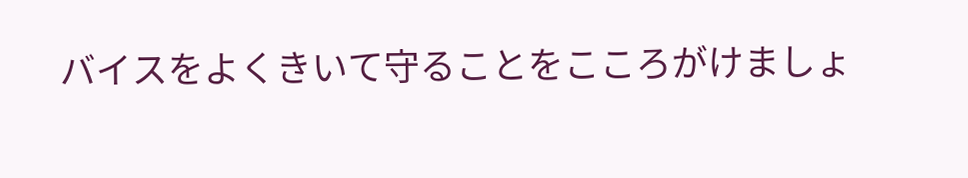バイスをよくきいて守ることをこころがけましょ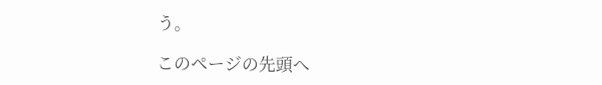う。

このページの先頭へ